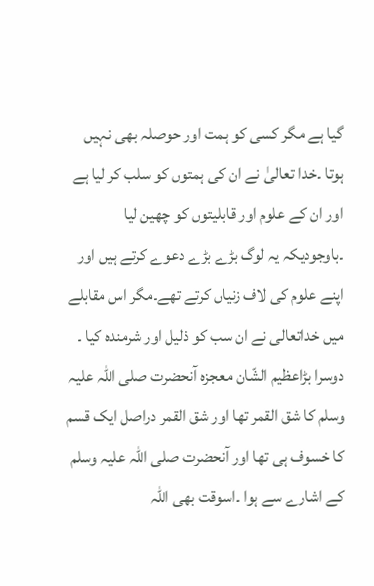گیا ہے مگر کسی کو ہمت اور حوصلہ بھی نہیں ہوتا ۔خدا تعالیٰ نے ان کی ہمتوں کو سلب کر لیا ہے اور ان کے علوم اور قابلیتوں کو چھین لیا ۔باوجودیکہ یہ لوگ بڑے بڑے دعوے کرتے ہیں اور اپنے علوم کی لاف زنیاں کرتے تھے۔مگر اس مقابلے میں خداتعالی نے ان سب کو ذلیل اور شرمندہ کیا ۔ دوسرا بڑاعظیم الشّان معجزہ آنحضرت صلی اللہ علیہ وسلم کا شق القمر تھا اور شق القمر دراصل ایک قسم کا خسوف ہی تھا اور آنحضرت صلی اللہ علیہ وسلم کے اشارے سے ہوا ۔اسوقت بھی اللہ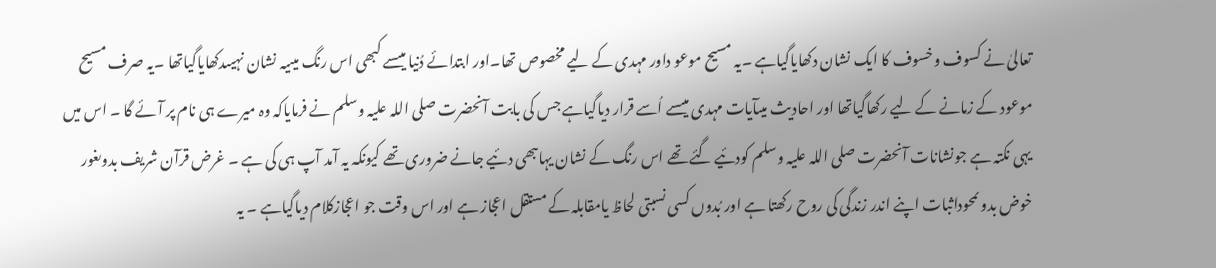تعالیٰ نے کسوف وخسوف کا ایک نشان دکھایاگیاہے ۔یہ مسیح موعو داور مہدی کے لیے مخصوص تھا۔اور ابتدائے دُنیا میںسے کبھی اس رنگ میںیہ نشان نہیںدکھایاگیاتھا ۔یہ صرف مسیح موعود کے زمانے کے لیے رکھاگیاتھا اور احادیث میںآیات مہدی میںسے اُسے قرار دیاگیاہے جس کی بابت آنحضرت صلی اللہ علیہ وسلم نے فرمایاکہ وہ میرے ہی نام پر آئے گا ۔ اس میں یہی نکتہ ہے جونشانات آنحضرت صلی اللہ علیہ وسلم کودئیے گئے تھے اس رنگ کے نشان یہاںبھی دئیے جانے ضروری تھے کیونکہ یہ آمد آپ ہی کی ہے ۔ غرض قرآن شریف بدوںغور خوض بدوںمحوداثبات اپنے اندر زندگی کی روح رکھتا ہے اور بُدوں کسی نسبتی لحاظ یامقابلہ کے مستقل اعجاز ہے اور اس وقت جو اعجازکلام دیاگیاہے ۔ یہ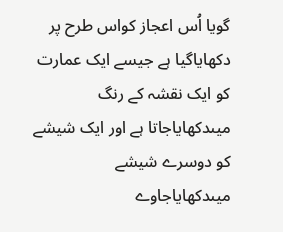گویا اُس اعجاز کواس طرح پر دکھایاگیا ہے جیسے ایک عمارت کو ایک نقشہ کے رنگ میںدکھایاجاتا ہے اور ایک شیشے کو دوسرے شیشے میںدکھایاجاوے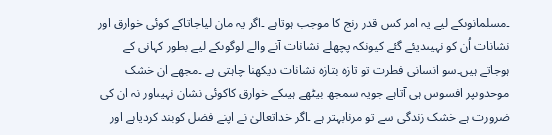۔مسلمانوںکے لیے یہ امر کس قدر رنج کا موجب ہوتاہے ۔اگر یہ مان لیاجاتاکے کوئی خوارق اور نشانات اُن کو نہیںدیئے گئے کیونکہ پچھلے نشانات آنے والے لوگوںکے لیے بطور کہانی کے ہوجاتے ہیں۔سو انسانی فطرت تو تازہ بتازہ نشانات دیکھنا چاہتی ہے ۔مجھے ان خشک موحدوںپر افسوس ہی آتاہے جویہ سمجھ بیٹھے ہیںکے خوارق کاکوئی نشان نہیںاور نہ ان کی ضرورت ہے خشک زندگی سے تو مرنابہتر ہے ۔اگر خداتعالیٰ نے اپنے فضل کوبند کردیاہے اور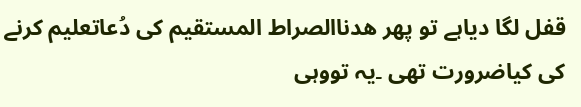قفل لگا دیاہے تو پھر ھدناالصراط المستقیم کی دُعاتعلیم کرنے کی کیاضرورت تھی ۔یہ تووہی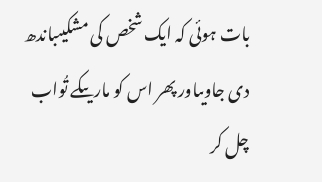بات ہوئی کہ ایک شخص کی مشکیںباندھ دی جاویںاور پھر اس کو ماریںکے تُواب چل کر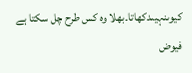کیوںنہیںدکھاتا۔بھلا وہ کس طرح چل سکتا ہے فیوض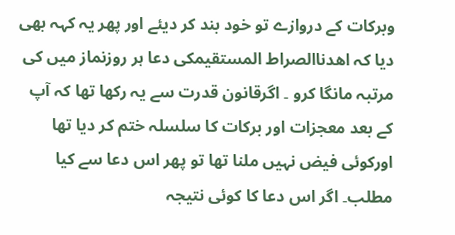وبرکات کے دروازے تو خود بند کر دیئے اور پھر یہ کہہ بھی دیا کہ اھدناالصراط المستقیمکی دعا ہر روزنماز میں کی مرتبہ مانگا کرو ۔ اگرقانون قدرت سے یہ رکھا تھا کہ آپ کے بعد معجزات اور برکات کا سلسلہ ختم کر دیا تھا اورکوئی فیض نہیں ملنا تھا تو پھر اس دعا سے کیا مطلب۔ اگر اس دعا کا کوئی نتیجہ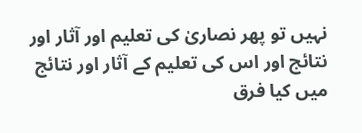نہیں تو پھر نصاریٰ کی تعلیم اور آثار اور نتائج اور اس کی تعلیم کے آثار اور نتائج میں کیا فرق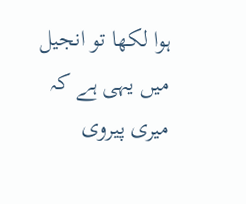ہوا لکھا تو انجیل میں یہی ہے کہ میری پیروی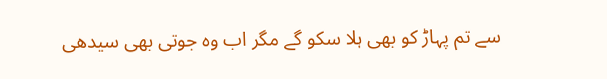سے تم پہاڑ کو بھی ہلا سکو گے مگر اب وہ جوتی بھی سیدھی